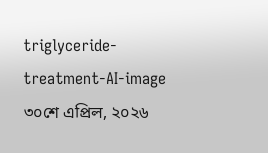triglyceride-treatment-AI-image
৩০শে এপ্রিল, ২০২৬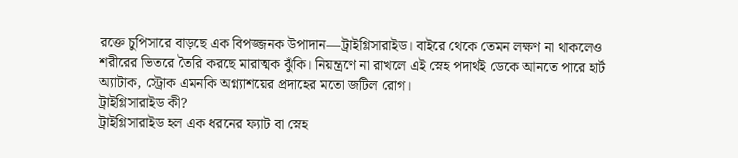রক্তে চুপিসারে বাড়ছে এক বিপজ্জনক উপাদান—ট্রাইগ্লিসারাইড। বাইরে থেকে তেমন লক্ষণ না থাকলেও শরীরের ভিতরে তৈরি করছে মারাত্মক ঝুঁকি। নিয়ন্ত্রণে না রাখলে এই স্নেহ পদার্থই ডেকে আনতে পারে হার্ট অ্যাটাক, স্ট্রোক এমনকি অগ্ন্যাশয়ের প্রদাহের মতো জটিল রোগ।
ট্রাইগ্লিসারাইড কী?
ট্রাইগ্লিসারাইড হল এক ধরনের ফ্যাট বা স্নেহ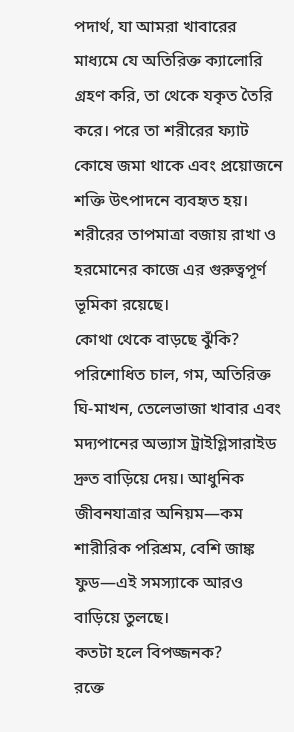পদার্থ, যা আমরা খাবারের মাধ্যমে যে অতিরিক্ত ক্যালোরি গ্রহণ করি, তা থেকে যকৃত তৈরি করে। পরে তা শরীরের ফ্যাট কোষে জমা থাকে এবং প্রয়োজনে শক্তি উৎপাদনে ব্যবহৃত হয়। শরীরের তাপমাত্রা বজায় রাখা ও হরমোনের কাজে এর গুরুত্বপূর্ণ ভূমিকা রয়েছে।
কোথা থেকে বাড়ছে ঝুঁকি?
পরিশোধিত চাল, গম, অতিরিক্ত ঘি-মাখন, তেলেভাজা খাবার এবং মদ্যপানের অভ্যাস ট্রাইগ্লিসারাইড দ্রুত বাড়িয়ে দেয়। আধুনিক জীবনযাত্রার অনিয়ম—কম শারীরিক পরিশ্রম, বেশি জাঙ্ক ফুড—এই সমস্যাকে আরও বাড়িয়ে তুলছে।
কতটা হলে বিপজ্জনক?
রক্তে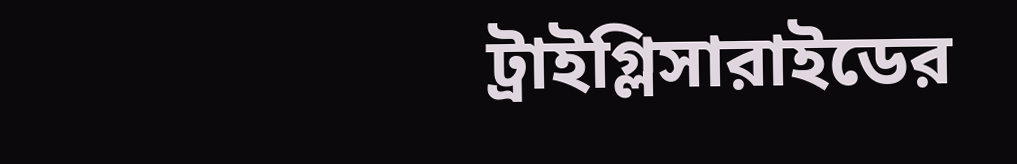ট্রাইগ্লিসারাইডের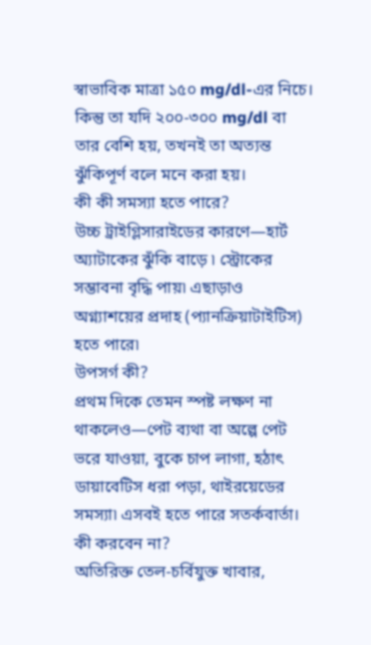স্বাভাবিক মাত্রা ১৫০ mg/dl-এর নিচে। কিন্তু তা যদি ২০০-৩০০ mg/dl বা তার বেশি হয়, তখনই তা অত্যন্ত ঝুঁকিপূর্ণ বলে মনে করা হয়।
কী কী সমস্যা হতে পারে?
উচ্চ ট্রাইগ্লিসারাইডের কারণে—হার্ট অ্যাটাকের ঝুঁকি বাড়ে ৷ স্ট্রোকের সম্ভাবনা বৃদ্ধি পায়৷ এছাড়াও অগ্ন্যাশয়ের প্রদাহ (প্যানক্রিয়াটাইটিস) হতে পারে৷
উপসর্গ কী?
প্রথম দিকে তেমন স্পষ্ট লক্ষণ না থাকলেও—পেট ব্যথা বা অল্পে পেট ভরে যাওয়া, বুকে চাপ লাগা, হঠাৎ ডায়াবেটিস ধরা পড়া, থাইরয়েডের সমস্যা৷ এসবই হতে পারে সতর্কবার্তা।
কী করবেন না?
অতিরিক্ত তেল-চর্বিযুক্ত খাবার,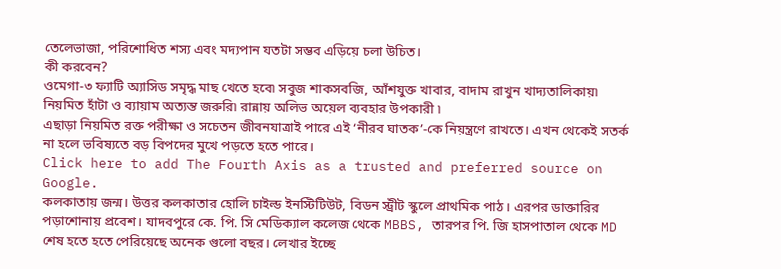তেলেভাজা, পরিশোধিত শস্য এবং মদ্যপান যতটা সম্ভব এড়িয়ে চলা উচিত।
কী করবেন?
ওমেগা-৩ ফ্যাটি অ্যাসিড সমৃদ্ধ মাছ খেতে হবে৷ সবুজ শাকসবজি, আঁশযুক্ত খাবার, বাদাম রাখুন খাদ্যতালিকায়৷ নিয়মিত হাঁটা ও ব্যায়াম অত্যন্ত জরুরি৷ রান্নায় অলিভ অয়েল ব্যবহার উপকারী ৷
এছাড়া নিয়মিত রক্ত পরীক্ষা ও সচেতন জীবনযাত্রাই পারে এই ‘নীরব ঘাতক’-কে নিয়ন্ত্রণে রাখতে। এখন থেকেই সতর্ক না হলে ভবিষ্যতে বড় বিপদের মুখে পড়তে হতে পারে।
Click here to add The Fourth Axis as a trusted and preferred source on Google.
কলকাতায় জন্ম। উত্তর কলকাতার হোলি চাইল্ড ইনস্টিটিউট, বিডন স্ট্রীট স্কুলে প্রাথমিক পাঠ। এরপর ডাক্তারির পড়াশোনায় প্রবেশ। যাদবপুরে কে. পি. সি মেডিক্যাল কলেজ থেকে MBBS, তারপর পি. জি হাসপাতাল থেকে MD শেষ হতে হতে পেরিয়েছে অনেক গুলো বছর। লেখার ইচ্ছে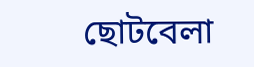ছোটবেলা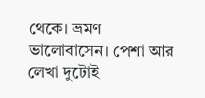থেকে। ভ্রমণ ভালোবাসেন। পেশা আর লেখা দুটোই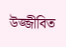উজ্জীবিত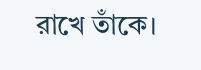রাখে তাঁকে।